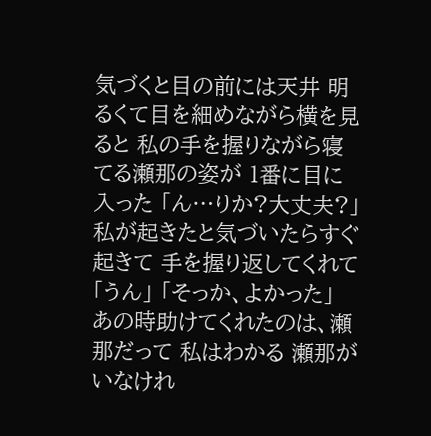気づくと目の前には天井 明るくて目を細めながら横を見ると 私の手を握りながら寝てる瀬那の姿が 1番に目に入った 「ん…りか?大丈夫?」 私が起きたと気づいたらすぐ起きて 手を握り返してくれて 「うん」 「そっか、よかった」 あの時助けてくれたのは、瀬那だって 私はわかる 瀬那がいなけれ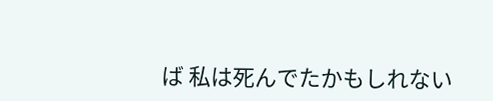ば 私は死んでたかもしれない